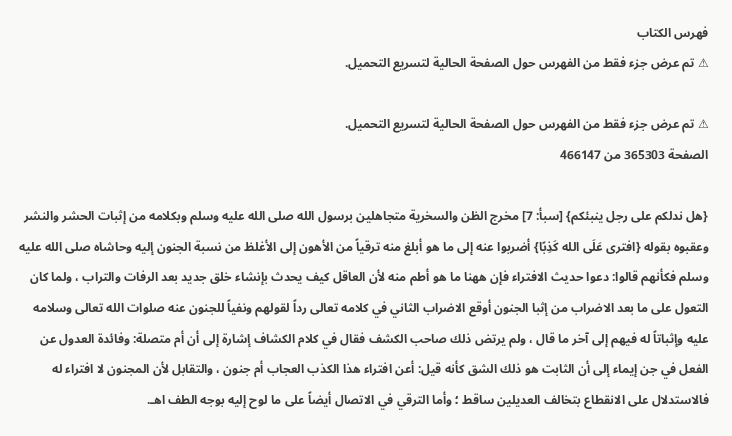فهرس الكتاب
⚠ تم عرض جزء فقط من الفهرس حول الصفحة الحالية لتسريع التحميل.

⚠ تم عرض جزء فقط من الفهرس حول الصفحة الحالية لتسريع التحميل.
الصفحة 365303 من 466147

{هل ندلكم على رجل ينبئكم} [سبأ: 7] مخرج الظن والسخرية متجاهلين برسول الله صلى الله عليه وسلم وبكلامه من إثبات الحشر والنشر وعقبوه بقوله {افترى عَلَى الله كَذِبًا} أضربوا عنه إلى ما هو أبلغ منه ترقياً من الأهون إلى الأغلظ من نسبة الجنون إليه وحاشاه صلى الله عليه وسلم فكأنهم قالوا: دعوا حديث الافتراء فإن ههنا ما هو أطم منه لأن العاقل كيف يحدث بإنشاء خلق جديد بعد الرفات والتراب ، ولما كان التعول على ما بعد الاضراب من إثبا الجنون أوقع الاضراب الثاني في كلامه تعالى رداً لقولهم ونفياً للجنون عنه صلوات الله تعالى وسلامه عليه وإثباتاً له فيهم إلى آخر ما قال ، ولم يرتض ذلك صاحب الكشف فقال في كلام الكشاف إشارة إلى أن أم متصلة: وفائدة العدول عن الفعل في جن إيماء إلى أن الثابت هو ذلك الشق كأنه قيل: أعن افتراء هذا الكذب العجاب أم جنون ، والتقابل لأن المجنون لا افتراء له فالاستدلال على الانقطاع بتخالف العديلين ساقط ؛ وأما الترقي في الاتصال أيضاً على ما لوح إليه بوجه الطف اهـ.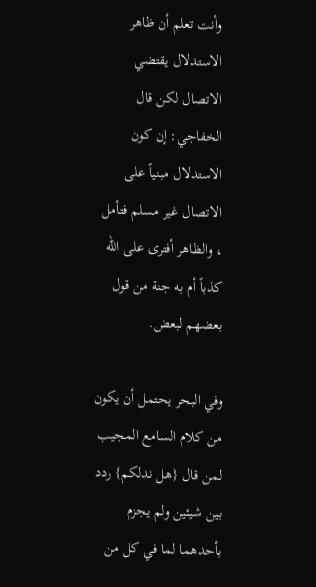وأنت تعلم أن ظاهر الاستدلال يقتضي الاتصال لكن قال الخفاجي: إن كون الاستدلال مبنياً على الاتصال غير مسلم فتأمل ، والظاهر أفترى على الله كذباً أم به جنة من قول بعضهم لبعض.

وفي البحر يحتمل أن يكون من كلام السامع المجيب لمن قال {هل ندلكم} ردد بين شيئين ولم يجزم بأحدهما لما في كل من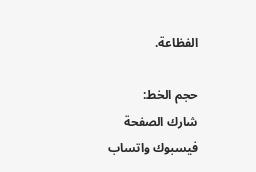الفظاعة.

حجم الخط:
شارك الصفحة
فيسبوك واتساب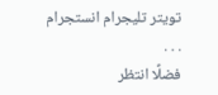تويتر تليجرام انستجرام
. . .
فضلًا انتظر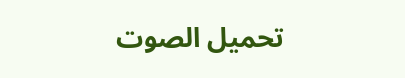تحميل الصوت